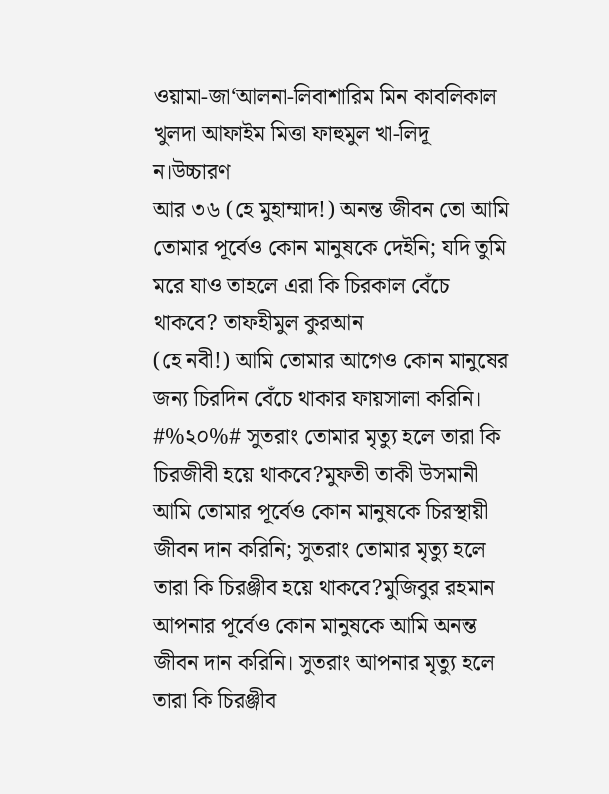ওয়ামা-জা‘আলনা-লিবাশারিম মিন কাবলিকাল খুলদা আফাইম মিত্তা ফাহুমুল খা-লিদূ ন।উচ্চারণ
আর ৩৬ (হে মুহাম্মাদ!) অনন্ত জীবন তো আমি তোমার পূর্বেও কোন মানুষকে দেইনি; যদি তুমি মরে যাও তাহলে এরা কি চিরকাল বেঁচে থাকবে? তাফহীমুল কুরআন
(হে নবী!) আমি তোমার আগেও কোন মানুষের জন্য চিরদিন বেঁচে থাকার ফায়সালা করিনি। #%২০%# সুতরাং তোমার মৃত্যু হলে তারা কি চিরজীবী হয়ে থাকবে?মুফতী তাকী উসমানী
আমি তোমার পূর্বেও কোন মানুষকে চিরস্থায়ী জীবন দান করিনি; সুতরাং তোমার মৃত্যু হলে তারা কি চিরঞ্জীব হয়ে থাকবে?মুজিবুর রহমান
আপনার পূর্বেও কোন মানুষকে আমি অনন্ত জীবন দান করিনি। সুতরাং আপনার মৃত্যু হলে তারা কি চিরঞ্জীব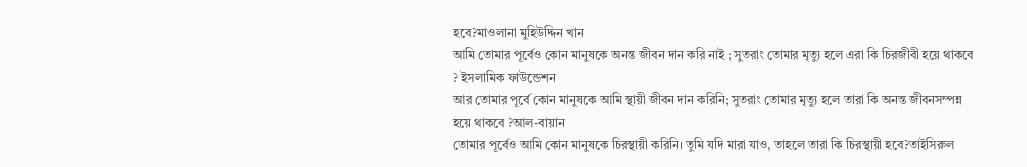হবে?মাওলানা মুহিউদ্দিন খান
আমি তোমার পূর্বেও কোন মানুষকে অনন্ত জীবন দান করি নাই ; সুতরাং তোমার মৃত্যু হলে এরা কি চিরজীবী হয়ে থাকবে ? ইসলামিক ফাউন্ডেশন
আর তোমার পূর্বে কোন মানুষকে আমি স্থায়ী জীবন দান করিনি; সুতরাং তোমার মৃত্যু হলে তারা কি অনন্ত জীবনসম্পন্ন হয়ে থাকবে ?আল-বায়ান
তোমার পূর্বেও আমি কোন মানুষকে চিরস্থায়ী করিনি। তুমি যদি মারা যাও, তাহলে তারা কি চিরস্থায়ী হবে?তাইসিরুল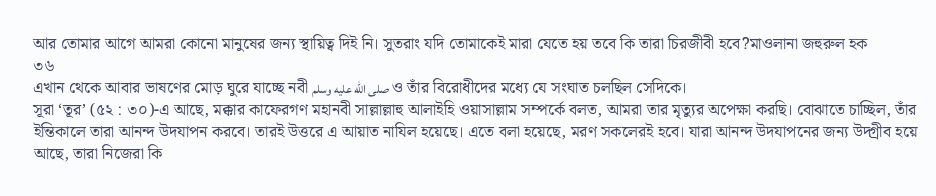আর তোমার আগে আমরা কোনো মানুষের জন্য স্থায়িত্ব দিই নি। সুতরাং যদি তোমাকেই মারা যেতে হয় তবে কি তারা চিরজীবী হবে?মাওলানা জহুরুল হক
৩৬
এখান থেকে আবার ভাষণের মোড় ঘুরে যাচ্ছে নবী صلى الله عليه وسلم ও তাঁর বিরোধীদের মধ্যে যে সংঘাত চলছিল সেদিকে।
সূরা ‘তূর’ (৫২ : ৩০)-এ আছে, মক্কার কাফেরগণ মহানবী সাল্লাল্লাহু আলাইহি ওয়াসাল্লাম সম্পর্কে বলত, আমরা তার মৃত্যুর অপেক্ষা করছি। বোঝাতে চাচ্ছিল, তাঁর ইন্তিকালে তারা আনন্দ উদযাপন করবে। তারই উত্তরে এ আয়াত নাযিল হয়েছে। এতে বলা হয়েছে, মরণ সকলেরই হবে। যারা আনন্দ উদযাপনের জন্য উদ্গ্রীব হয়ে আছে, তারা নিজেরা কি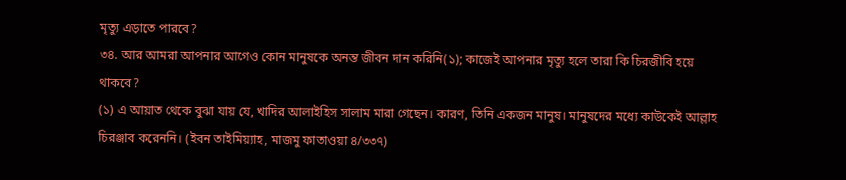মৃত্যু এড়াতে পারবে?
৩৪. আর আমরা আপনার আগেও কোন মানুষকে অনন্ত জীবন দান করিনি(১); কাজেই আপনার মৃত্যু হলে তারা কি চিরজীবি হয়ে থাকবে?
(১) এ আয়াত থেকে বুঝা যায় যে, খাদির আলাইহিস সালাম মারা গেছেন। কারণ, তিনি একজন মানুষ। মানুষদের মধ্যে কাউকেই আল্লাহ চিরঞ্জাব করেননি। (ইবন তাইমিয়্যাহ, মাজমু ফাতাওয়া ৪/৩৩৭)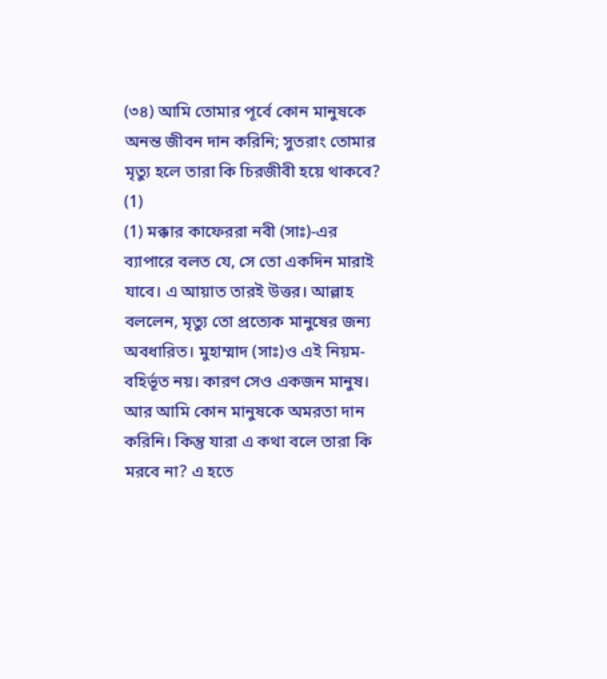(৩৪) আমি তোমার পূর্বে কোন মানুষকে অনন্ত জীবন দান করিনি; সুতরাং তোমার মৃত্যু হলে তারা কি চিরজীবী হয়ে থাকবে? (1)
(1) মক্কার কাফেররা নবী (সাঃ)-এর ব্যাপারে বলত যে, সে তো একদিন মারাই যাবে। এ আয়াত তারই উত্তর। আল্লাহ বললেন, মৃত্যু তো প্রত্যেক মানুষের জন্য অবধারিত। মুহাম্মাদ (সাঃ)ও এই নিয়ম-বহির্ভূত নয়। কারণ সেও একজন মানুষ। আর আমি কোন মানুষকে অমরতা দান করিনি। কিন্তু যারা এ কথা বলে তারা কি মরবে না? এ হতে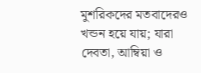মুশরিকদের মতবাদেরও খন্ডন হয়ে যায়; যারা দেবতা, আম্বিয়া ও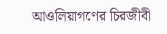আওলিয়াগণের চিরজীবী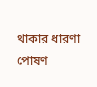থাকার ধারণা পোষণ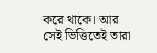করে থাকে। আর সেই ভিত্তিতেই তারা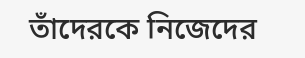তাঁদেরকে নিজেদের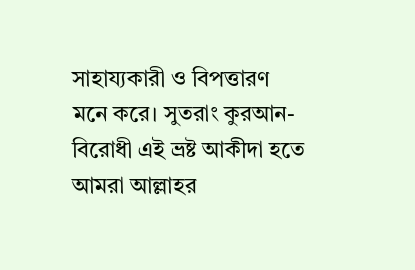সাহায্যকারী ও বিপত্তারণ মনে করে। সুতরাং কুরআন-বিরোধী এই ভ্রষ্ট আকীদা হতে আমরা আল্লাহর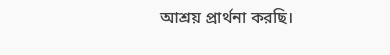আশ্রয় প্রার্থনা করছি।